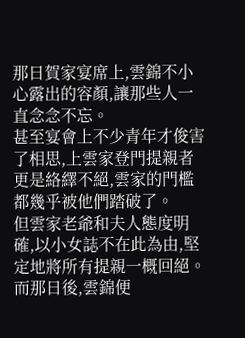那日賀家宴席上,雲錦不小心露出的容顏,讓那些人一直念念不忘。
甚至宴會上不少青年才俊害了相思,上雲家登門提親者更是絡繹不絕,雲家的門檻都幾乎被他們踏破了。
但雲家老爺和夫人態度明確,以小女誌不在此為由,堅定地將所有提親一概回絕。
而那日後,雲錦便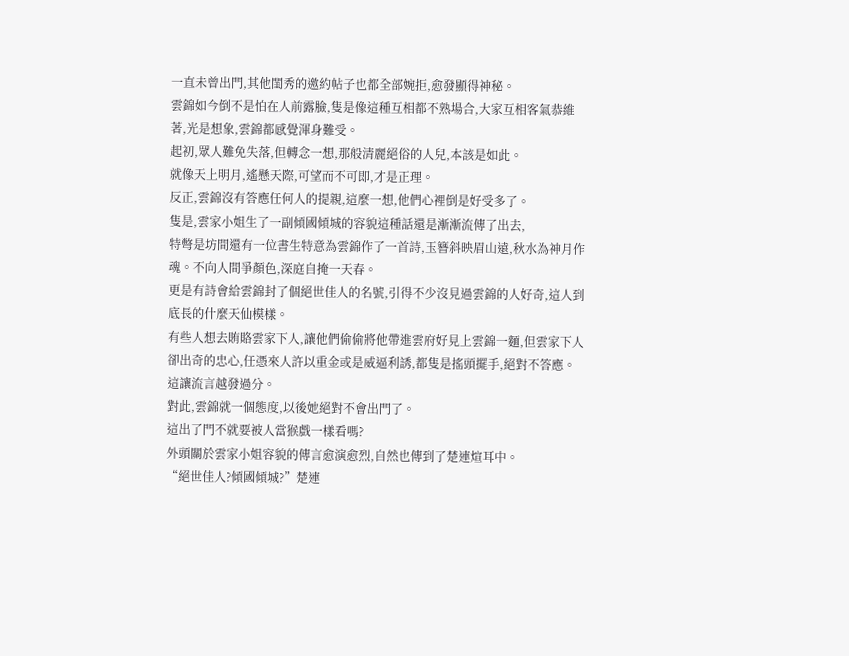一直未曾出門,其他閨秀的邀約帖子也都全部婉拒,愈發顯得神秘。
雲錦如今倒不是怕在人前露臉,隻是像這種互相都不熟場合,大家互相客氣恭維著,光是想象,雲錦都感覺渾身難受。
起初,眾人難免失落,但轉念一想,那般清麗絕俗的人兒,本該是如此。
就像天上明月,遙懸天際,可望而不可即,才是正理。
反正,雲錦沒有答應任何人的提親,這麼一想,他們心裡倒是好受多了。
隻是,雲家小姐生了一副傾國傾城的容貌這種話還是漸漸流傳了出去,
特彆是坊間還有一位書生特意為雲錦作了一首詩,玉簪斜映眉山遠,秋水為神月作魂。不向人間爭顏色,深庭自掩一天春。
更是有詩會給雲錦封了個絕世佳人的名號,引得不少沒見過雲錦的人好奇,這人到底長的什麼天仙模樣。
有些人想去賄賂雲家下人,讓他們偷偷將他帶進雲府好見上雲錦一麵,但雲家下人卻出奇的忠心,任憑來人許以重金或是威逼利誘,都隻是搖頭擺手,絕對不答應。
這讓流言越發過分。
對此,雲錦就一個態度,以後她絕對不會出門了。
這出了門不就要被人當猴戲一樣看嗎?
外頭關於雲家小姐容貌的傳言愈演愈烈,自然也傳到了楚連煊耳中。
“絕世佳人?傾國傾城?”楚連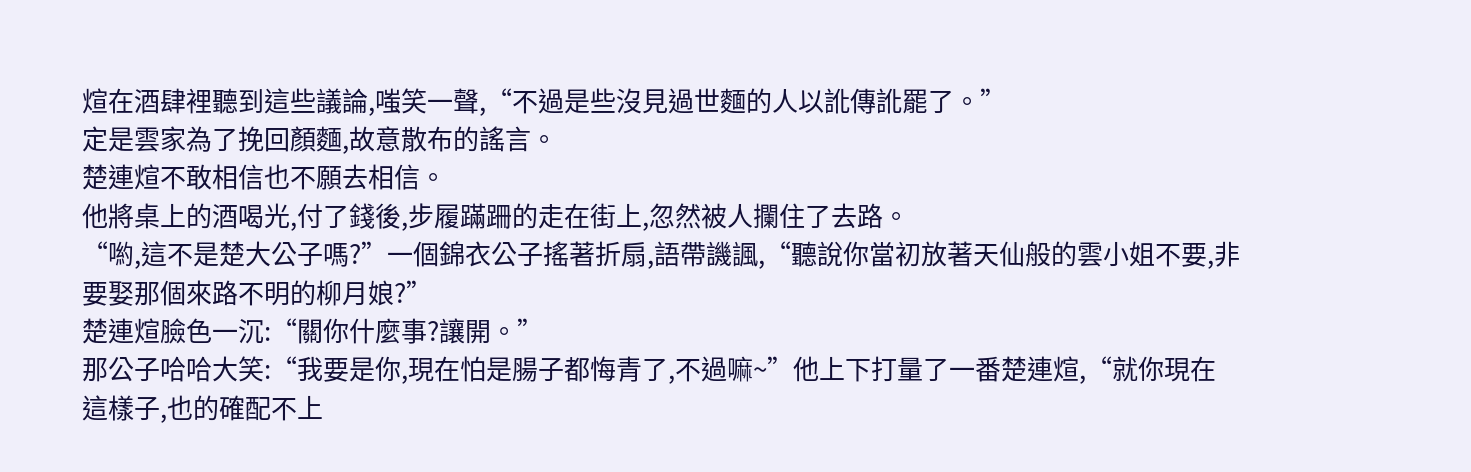煊在酒肆裡聽到這些議論,嗤笑一聲,“不過是些沒見過世麵的人以訛傳訛罷了。”
定是雲家為了挽回顏麵,故意散布的謠言。
楚連煊不敢相信也不願去相信。
他將桌上的酒喝光,付了錢後,步履蹣跚的走在街上,忽然被人攔住了去路。
“喲,這不是楚大公子嗎?”一個錦衣公子搖著折扇,語帶譏諷,“聽說你當初放著天仙般的雲小姐不要,非要娶那個來路不明的柳月娘?”
楚連煊臉色一沉:“關你什麼事?讓開。”
那公子哈哈大笑:“我要是你,現在怕是腸子都悔青了,不過嘛~”他上下打量了一番楚連煊,“就你現在這樣子,也的確配不上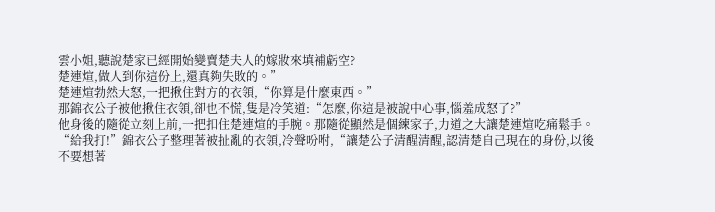雲小姐,聽說楚家已經開始變賣楚夫人的嫁妝來填補虧空?
楚連煊,做人到你這份上,還真夠失敗的。”
楚連煊勃然大怒,一把揪住對方的衣領,“你算是什麼東西。”
那錦衣公子被他揪住衣領,卻也不慌,隻是冷笑道:“怎麼,你這是被說中心事,惱羞成怒了?”
他身後的隨從立刻上前,一把扣住楚連煊的手腕。那隨從顯然是個練家子,力道之大讓楚連煊吃痛鬆手。
“給我打!”錦衣公子整理著被扯亂的衣領,冷聲吩咐,“讓楚公子清醒清醒,認清楚自己現在的身份,以後不要想著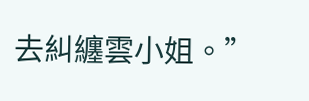去糾纏雲小姐。”